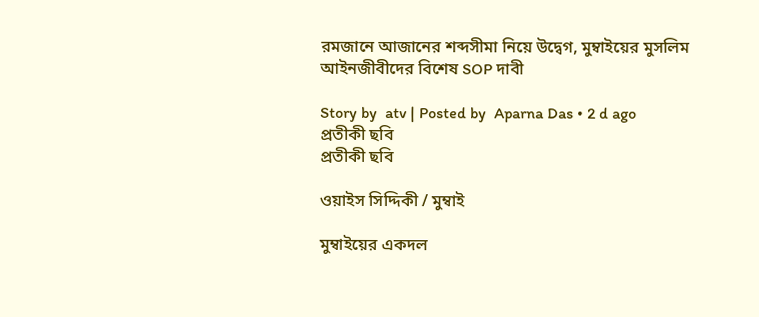রমজানে আজানের শব্দসীমা নিয়ে উদ্বেগ, মুম্বাইয়ের মুসলিম আইনজীবীদের বিশেষ SOP দাবী

Story by  atv | Posted by  Aparna Das • 2 d ago
প্রতীকী ছবি
প্রতীকী ছবি

ওয়াইস সিদ্দিকী / মুম্বাই

মুম্বাইয়ের একদল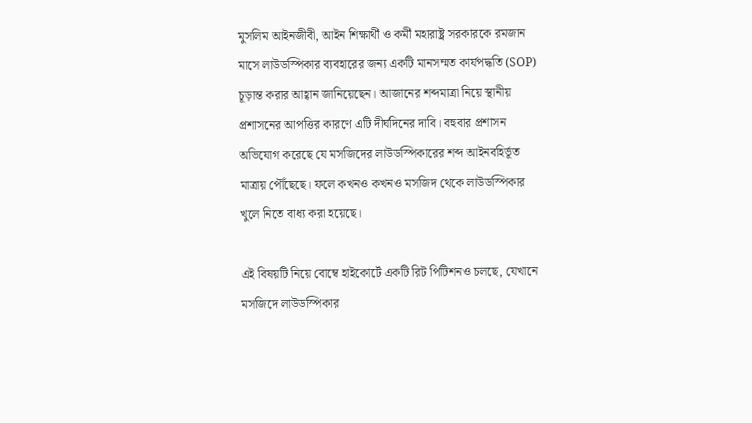মুসলিম আইনজীবী, আইন শিক্ষার্থী ও কর্মী মহারাষ্ট্র সরকারকে রমজান মাসে লাউডস্পিকার ব্যবহারের জন্য একটি মানসম্মত কার্যপদ্ধতি (SOP) চূড়ান্ত করার আহ্বান জানিয়েছেন। আজানের শব্দমাত্রা নিয়ে স্থানীয় প্রশাসনের আপত্তির কারণে এটি দীর্ঘদিনের দাবি। বহুবার প্রশাসন অভিযোগ করেছে যে মসজিদের লাউডস্পিকারের শব্দ আইনবহির্ভূত মাত্রায় পৌঁছেছে। ফলে কখনও কখনও মসজিদ থেকে লাউডস্পিকার খুলে নিতে বাধ্য করা হয়েছে।

এই বিষয়টি নিয়ে বোম্বে হাইকোর্টে একটি রিট পিটিশনও চলছে, যেখানে মসজিদে লাউডস্পিকার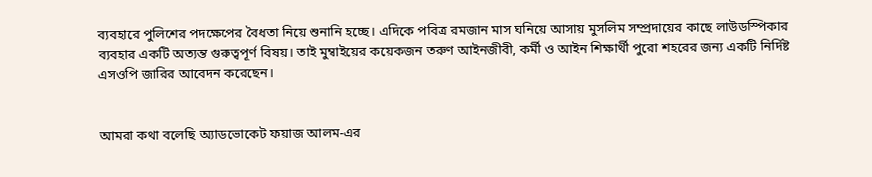ব্যবহারে পুলিশের পদক্ষেপের বৈধতা নিয়ে শুনানি হচ্ছে। এদিকে পবিত্র রমজান মাস ঘনিয়ে আসায় মুসলিম সম্প্রদায়ের কাছে লাউডস্পিকার ব্যবহার একটি অত্যন্ত গুরুত্বপূর্ণ বিষয়। তাই মুম্বাইয়ের কয়েকজন তরুণ আইনজীবী, কর্মী ও আইন শিক্ষার্থী পুরো শহরের জন্য একটি নির্দিষ্ট এসওপি জারির আবেদন করেছেন।


আমরা কথা বলেছি অ্যাডভোকেট ফয়াজ আলম-এর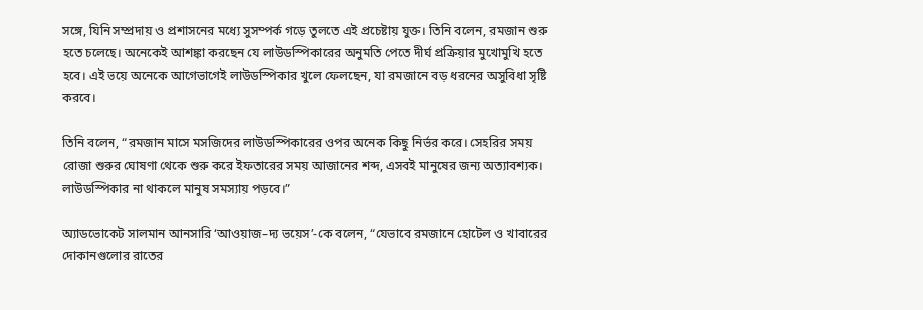সঙ্গে, যিনি সম্প্রদায় ও প্রশাসনের মধ্যে সুসম্পর্ক গড়ে তুলতে এই প্রচেষ্টায় যুক্ত। তিনি বলেন, রমজান শুরু হতে চলেছে। অনেকেই আশঙ্কা করছেন যে লাউডস্পিকারের অনুমতি পেতে দীর্ঘ প্রক্রিয়ার মুখোমুখি হতে হবে। এই ভয়ে অনেকে আগেভাগেই লাউডস্পিকার খুলে ফেলছেন, যা রমজানে বড় ধরনের অসুবিধা সৃষ্টি করবে।

তিনি বলেন, “রমজান মাসে মসজিদের লাউডস্পিকারের ওপর অনেক কিছু নির্ভর করে। সেহরির সময় রোজা শুরুর ঘোষণা থেকে শুরু করে ইফতারের সময় আজানের শব্দ, এসবই মানুষের জন্য অত্যাবশ্যক। লাউডস্পিকার না থাকলে মানুষ সমস্যায় পড়বে।”

অ্যাডভোকেট সালমান আনসারি ‘আওয়াজ–দ্য ভয়েস’-কে বলেন, “যেভাবে রমজানে হোটেল ও খাবারের দোকানগুলোর রাতের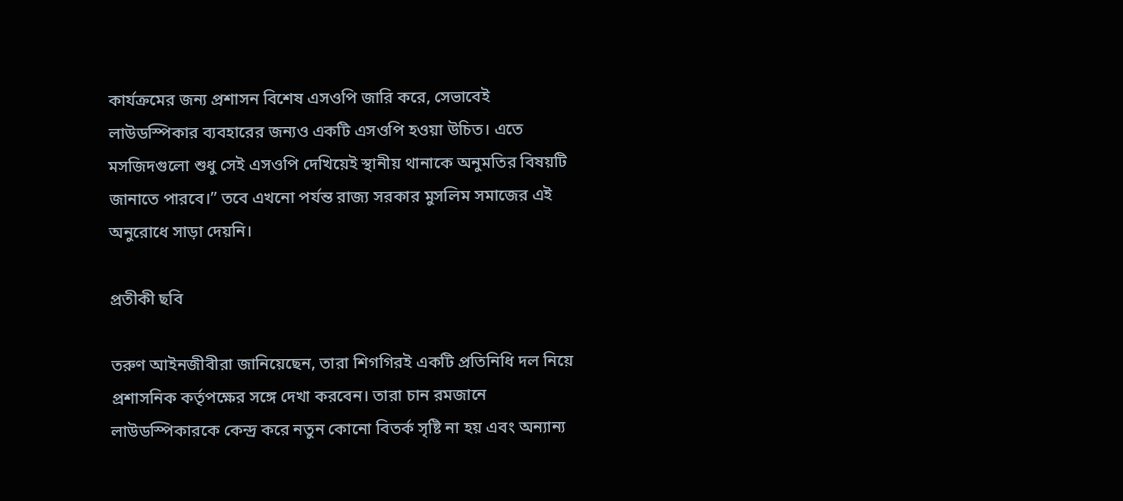কার্যক্রমের জন্য প্রশাসন বিশেষ এসওপি জারি করে, সেভাবেই লাউডস্পিকার ব্যবহারের জন্যও একটি এসওপি হওয়া উচিত। এতে মসজিদগুলো শুধু সেই এসওপি দেখিয়েই স্থানীয় থানাকে অনুমতির বিষয়টি জানাতে পারবে।” তবে এখনো পর্যন্ত রাজ্য সরকার মুসলিম সমাজের এই অনুরোধে সাড়া দেয়নি।

প্রতীকী ছবি

তরুণ আইনজীবীরা জানিয়েছেন, তারা শিগগিরই একটি প্রতিনিধি দল নিয়ে প্রশাসনিক কর্তৃপক্ষের সঙ্গে দেখা করবেন। তারা চান রমজানে লাউডস্পিকারকে কেন্দ্র করে নতুন কোনো বিতর্ক সৃষ্টি না হয় এবং অন্যান্য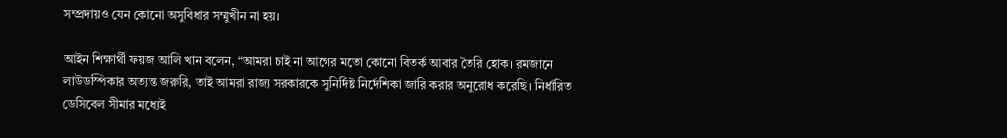সম্প্রদায়ও যেন কোনো অসুবিধার সম্মুখীন না হয়।

আইন শিক্ষার্থী ফয়জ আলি খান বলেন, “আমরা চাই না আগের মতো কোনো বিতর্ক আবার তৈরি হোক। রমজানে লাউডস্পিকার অত্যন্ত জরুরি, তাই আমরা রাজ্য সরকারকে সুনির্দিষ্ট নির্দেশিকা জারি করার অনুরোধ করেছি। নির্ধারিত ডেসিবেল সীমার মধ্যেই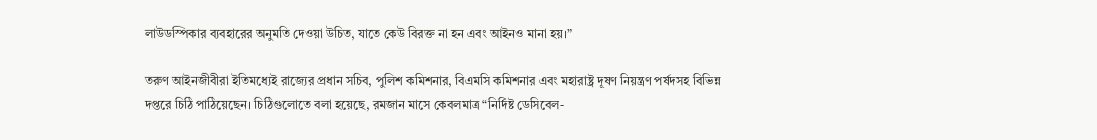লাউডস্পিকার ব্যবহারের অনুমতি দেওয়া উচিত, যাতে কেউ বিরক্ত না হন এবং আইনও মানা হয়।”

তরুণ আইনজীবীরা ইতিমধ্যেই রাজ্যের প্রধান সচিব, পুলিশ কমিশনার, বিএমসি কমিশনার এবং মহারাষ্ট্র দূষণ নিয়ন্ত্রণ পর্ষদসহ বিভিন্ন দপ্তরে চিঠি পাঠিয়েছেন। চিঠিগুলোতে বলা হয়েছে, রমজান মাসে কেবলমাত্র “নির্দিষ্ট ডেসিবেল-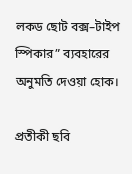লকড ছোট বক্স–টাইপ স্পিকার” ব্যবহারের অনুমতি দেওয়া হোক।

প্রতীকী ছবি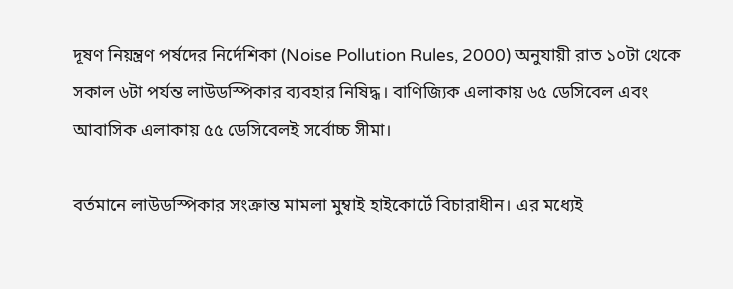দূষণ নিয়ন্ত্রণ পর্ষদের নির্দেশিকা (Noise Pollution Rules, 2000) অনুযায়ী রাত ১০টা থেকে সকাল ৬টা পর্যন্ত লাউডস্পিকার ব্যবহার নিষিদ্ধ। বাণিজ্যিক এলাকায় ৬৫ ডেসিবেল এবং আবাসিক এলাকায় ৫৫ ডেসিবেলই সর্বোচ্চ সীমা।

বর্তমানে লাউডস্পিকার সংক্রান্ত মামলা মুম্বাই হাইকোর্টে বিচারাধীন। এর মধ্যেই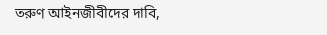তরুণ আইনজীবীদের দাবি,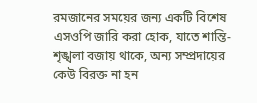রমজানের সময়ের জন্য একটি বিশেষ এসওপি জারি করা হোক, যাতে শান্তি-শৃঙ্খলা বজায় থাকে, অন্য সম্প্রদায়ের কেউ বিরক্ত না হন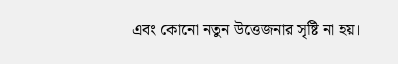এবং কোনো নতুন উত্তেজনার সৃষ্টি না হয়।